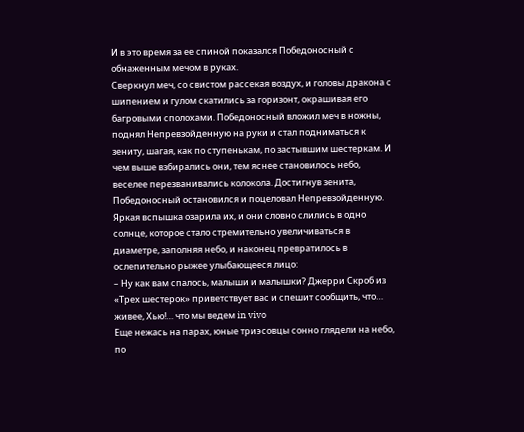И в это время за ее спиной показался Победоносный с обнаженным мечом в руках.
Сверкнул меч, со свистом рассекая воздух, и головы дракона с шипением и гулом скатились за горизонт, окрашивая его багровыми сполохами. Победоносный вложил меч в ножны, поднял Непревзойденную на руки и стал подниматься к зениту, шагая, как по ступенькам, по застывшим шестеркам. И чем выше взбирались они, тем яснее становилось небо, веселее перезванивались колокола. Достигнув зенита, Победоносный остановился и поцеловал Непревзойденную. Яркая вспышка озарила их, и они словно слились в одно солнце, которое стало стремительно увеличиваться в диаметре, заполняя небо, и наконец превратилось в ослепительно рыжее улыбающееся лицо:
– Ну как вам спалось, малыши и малышки? Джерри Скроб из «Трех шестерок» приветствует вас и спешит сообщить, что… живее, Хью!… что мы ведем in vivo
Еще нежась на парах, юные триэсовцы сонно глядели на небо, по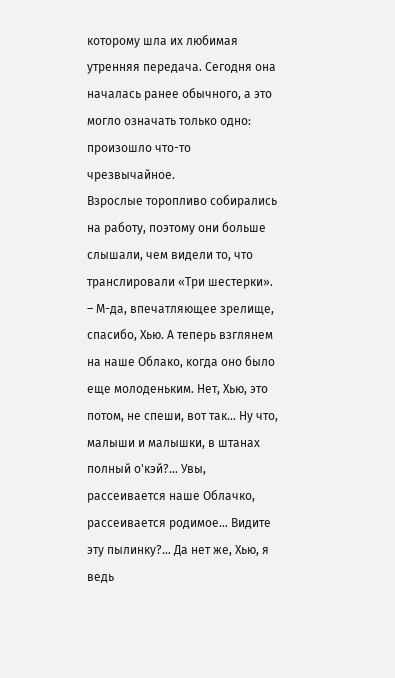которому шла их любимая утренняя передача. Сегодня она началась ранее обычного, а это могло означать только одно: произошло что-то чрезвычайное.
Взрослые торопливо собирались на работу, поэтому они больше слышали, чем видели то, что транслировали «Три шестерки».
– М-да, впечатляющее зрелище, спасибо, Хью. А теперь взглянем на наше Облако, когда оно было еще молоденьким. Нет, Хью, это потом, не спеши, вот так… Ну что, малыши и малышки, в штанах полный о'кэй?… Увы, рассеивается наше Облачко, рассеивается родимое… Видите эту пылинку?… Да нет же, Хью, я ведь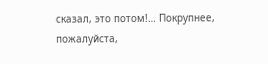сказал, это потом!… Покрупнее, пожалуйста,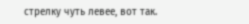стрелку чуть левее, вот так.